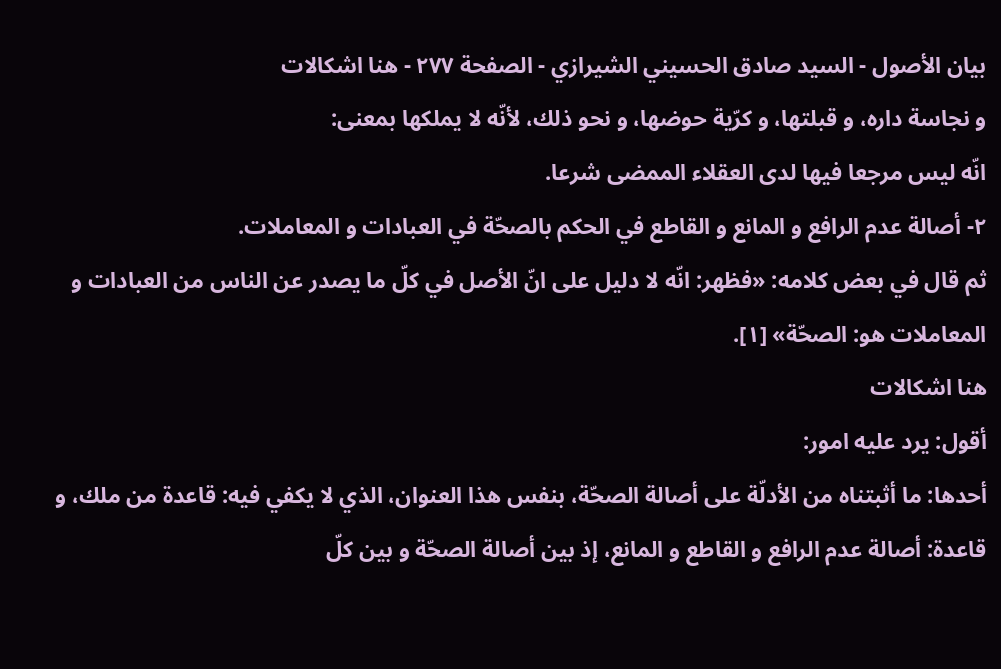بيان الأصول - السيد صادق الحسيني الشيرازي - الصفحة ٢٧٧ - هنا اشكالات
و نجاسة داره، و قبلتها، و كرّية حوضها، و نحو ذلك، لأنّه لا يملكها بمعنى:
انّه ليس مرجعا فيها لدى العقلاء الممضى شرعا.
٢- أصالة عدم الرافع و المانع و القاطع في الحكم بالصحّة في العبادات و المعاملات.
ثم قال في بعض كلامه: «فظهر: انّه لا دليل على انّ الأصل في كلّ ما يصدر عن الناس من العبادات و المعاملات هو: الصحّة» [١].
هنا اشكالات
أقول: يرد عليه امور:
أحدها: ما أثبتناه من الأدلّة على أصالة الصحّة، بنفس هذا العنوان، الذي لا يكفي فيه: قاعدة من ملك، و قاعدة: أصالة عدم الرافع و القاطع و المانع، إذ بين أصالة الصحّة و بين كلّ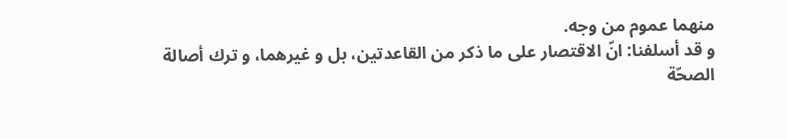منهما عموم من وجه.
و قد أسلفنا: انّ الاقتصار على ما ذكر من القاعدتين، بل و غيرهما، و ترك أصالة الصحّة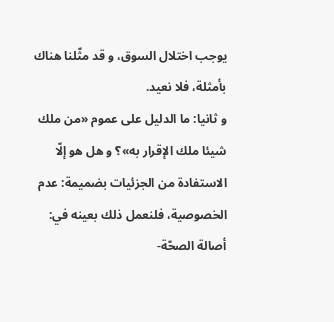يوجب اختلال السوق، و قد مثّلنا هناك بأمثلة، فلا نعيد.
و ثانيا: ما الدليل على عموم «من ملك شيئا ملك الإقرار به»؟ و هل هو إلّا الاستفادة من الجزئيات بضميمة: عدم الخصوصية، فلنعمل ذلك بعينه في:
أصالة الصحّة-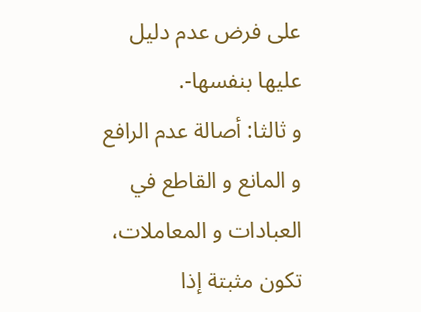على فرض عدم دليل عليها بنفسها-.
و ثالثا: أصالة عدم الرافع و المانع و القاطع في العبادات و المعاملات، تكون مثبتة إذا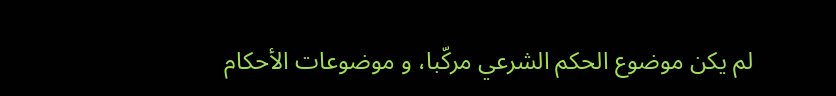لم يكن موضوع الحكم الشرعي مركّبا، و موضوعات الأحكام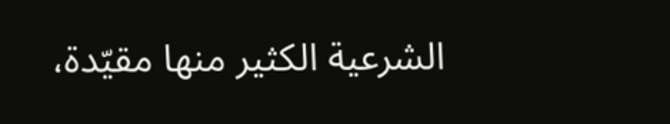الشرعية الكثير منها مقيّدة،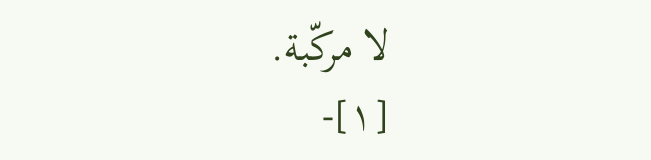لا مركّبة.
[١]-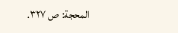المحجة: ص ٣٢٧.